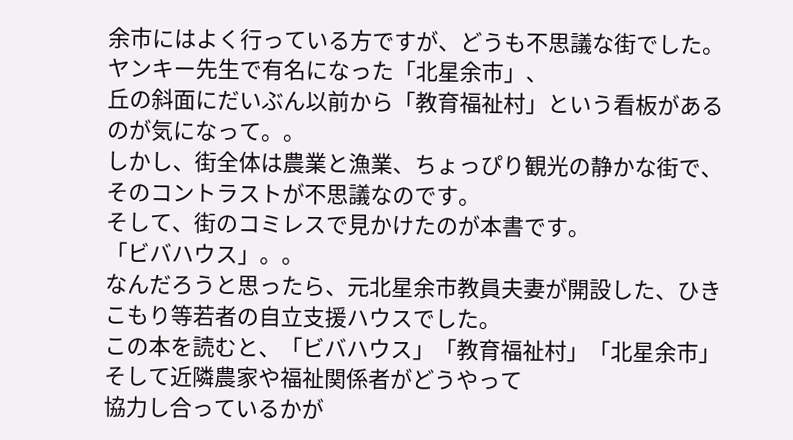余市にはよく行っている方ですが、どうも不思議な街でした。
ヤンキー先生で有名になった「北星余市」、
丘の斜面にだいぶん以前から「教育福祉村」という看板があるのが気になって。。
しかし、街全体は農業と漁業、ちょっぴり観光の静かな街で、そのコントラストが不思議なのです。
そして、街のコミレスで見かけたのが本書です。
「ビバハウス」。。
なんだろうと思ったら、元北星余市教員夫妻が開設した、ひきこもり等若者の自立支援ハウスでした。
この本を読むと、「ビバハウス」「教育福祉村」「北星余市」そして近隣農家や福祉関係者がどうやって
協力し合っているかが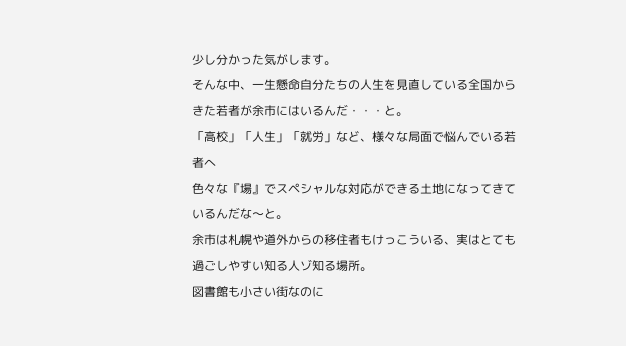少し分かった気がします。
そんな中、一生懸命自分たちの人生を見直している全国からきた若者が余市にはいるんだ・・・と。
「高校」「人生」「就労」など、様々な局面で悩んでいる若者へ
色々な『場』でスペシャルな対応ができる土地になってきているんだな〜と。
余市は札幌や道外からの移住者もけっこういる、実はとても過ごしやすい知る人ゾ知る場所。
図書館も小さい街なのに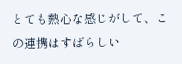とても熱心な感じがして、この連携はすばらしい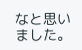なと思いました。